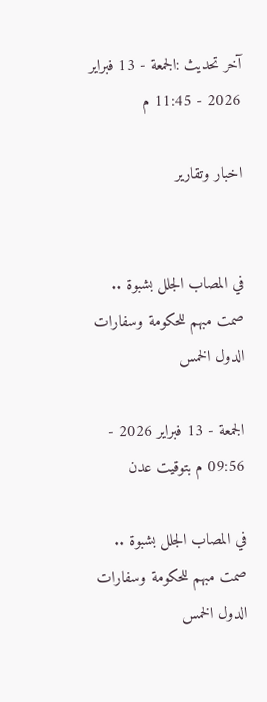آخر تحديث :الجمعة - 13 فبراير 2026 - 11:45 م

اخبار وتقارير


في المصاب الجلل بشبوة .. صمت مبهم للحكومة وسفارات الدول الخمس

الجمعة - 13 فبراير 2026 - 09:56 م بتوقيت عدن

في المصاب الجلل بشبوة .. صمت مبهم للحكومة وسفارات الدول الخمس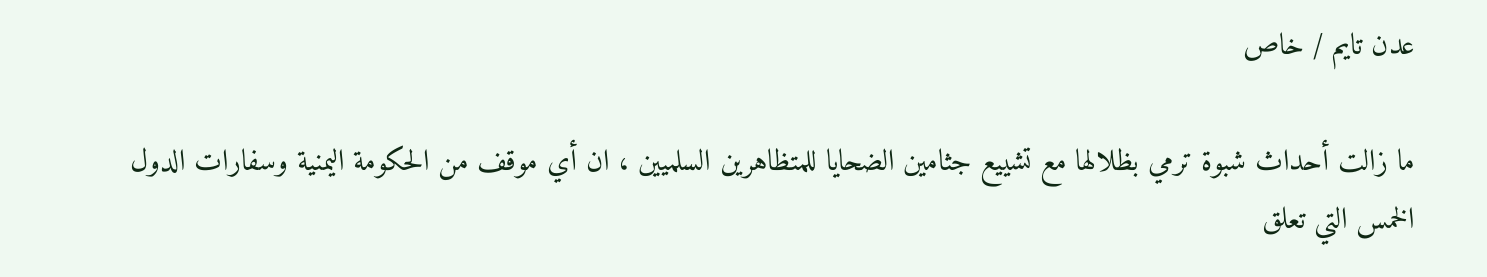عدن تايم / خاص

ما زالت أحداث شبوة ترمي بظلالها مع تشييع جثامين الضحايا للمتظاهرين السلميين ، ان أي موقف من الحكومة اليمنية وسفارات الدول الخمس التي تعلق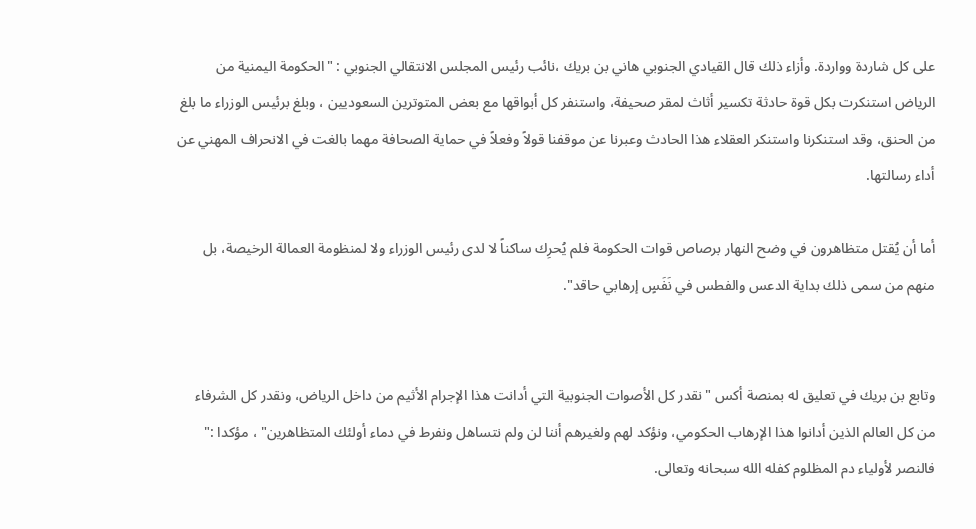على كل شاردة وواردة. وأزاء ذلك قال القيادي الجنوبي هاني بن بريك ،نائب رئيس المجلس الانتقالي الجنوبي : "الحكومة اليمنية من الرياض استنكرت بكل قوة حادثة تكسير أثاث لمقر صحيفة، واستنفر كل أبواقها مع بعض المتوترين السعوديين ، وبلغ برئيس الوزراء ما بلغ من الحنق، وقد استنكرنا واستنكر العقلاء هذا الحادث وعبرنا عن موقفنا قولاً وفعلاً في حماية الصحافة مهما بالغت في الانحراف المهني عن أداء رسالتها.

أما أن يُقتل متظاهرون في وضح النهار برصاص قوات الحكومة فلم يُحرِك ساكناً لا لدى رئيس الوزراء ولا لمنظومة العمالة الرخيصة، بل منهم من سمى ذلك بداية الدعس والفطس في نَفَسٍ إرهابي حاقد".


وتابع بن بريك في تعليق له بمنصة أكس "نقدر كل الأصوات الجنوبية التي أدانت هذا الإجرام الأثيم من داخل الرياض، ونقدر كل الشرفاء من كل العالم الذين أدانوا هذا الإرهاب الحكومي، ونؤكد لهم ولغيرهم أننا لن ولم نتساهل ونفرط في دماء أولئك المتظاهرين" ، مؤكدا :" فالنصر لأولياء دم المظلوم كفله الله سبحانه وتعالى.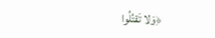﴿وَلا تَقتُلُوا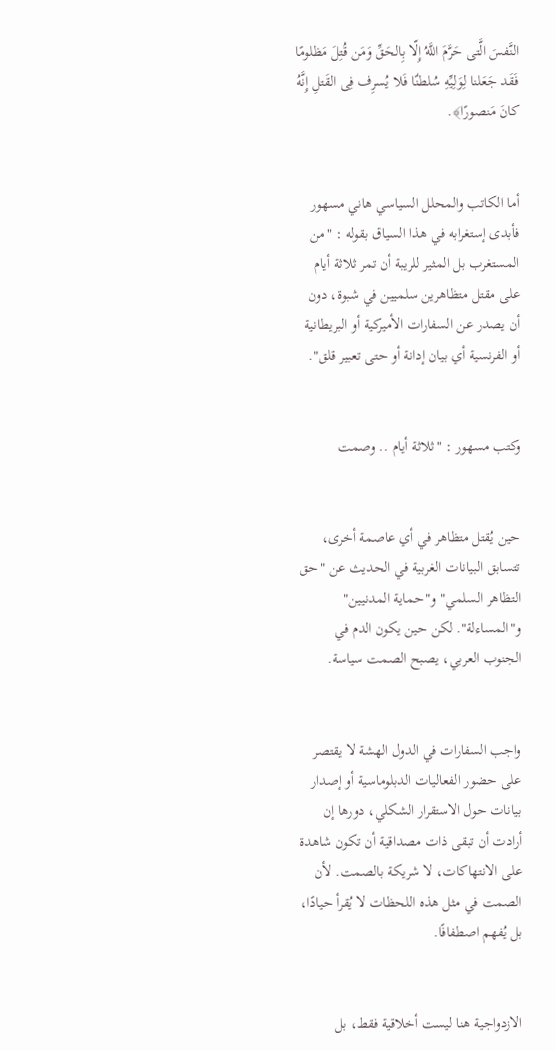النَّفسَ الَّتى حَرَّمَ اللَّهُ إِلّا بِالحَقِّ وَمَن قُتِلَ مَظلومًا فَقَد جَعَلنا لِوَلِيِّهِ سُلطٰنًا فَلا يُسرِف فِى القَتلِ إِنَّهُ كانَ مَنصورًا﴾.


أما الكاتب والمحلل السياسي هاني مسهور فأبدى إستغرابه في هذا السياق بقوله : "من المستغرب بل المثير للريبة أن تمر ثلاثة أيام على مقتل متظاهرين سلميين في شبوة، دون أن يصدر عن السفارات الأميركية أو البريطانية أو الفرنسية أي بيان إدانة أو حتى تعبير قلق".


وكتب مسهور : "ثلاثة أيام .. وصمت


حين يُقتل متظاهر في أي عاصمة أخرى، تتسابق البيانات الغربية في الحديث عن "حق التظاهر السلمي" و"حماية المدنيين" و"المساءلة". لكن حين يكون الدم في الجنوب العربي، يصبح الصمت سياسة.


واجب السفارات في الدول الهشة لا يقتصر على حضور الفعاليات الدبلوماسية أو إصدار بيانات حول الاستقرار الشكلي، دورها إن أرادت أن تبقى ذات مصداقية أن تكون شاهدة على الانتهاكات، لا شريكة بالصمت. لأن الصمت في مثل هذه اللحظات لا يُقرأ حيادًا، بل يُفهم اصطفافًا.


الازدواجية هنا ليست أخلاقية فقط، بل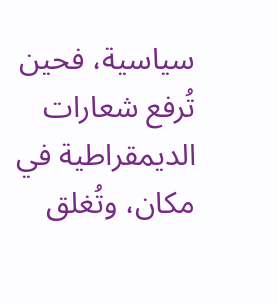سياسية، فحين تُرفع شعارات الديمقراطية في مكان، وتُغلق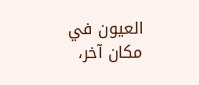العيون في مكان آخر،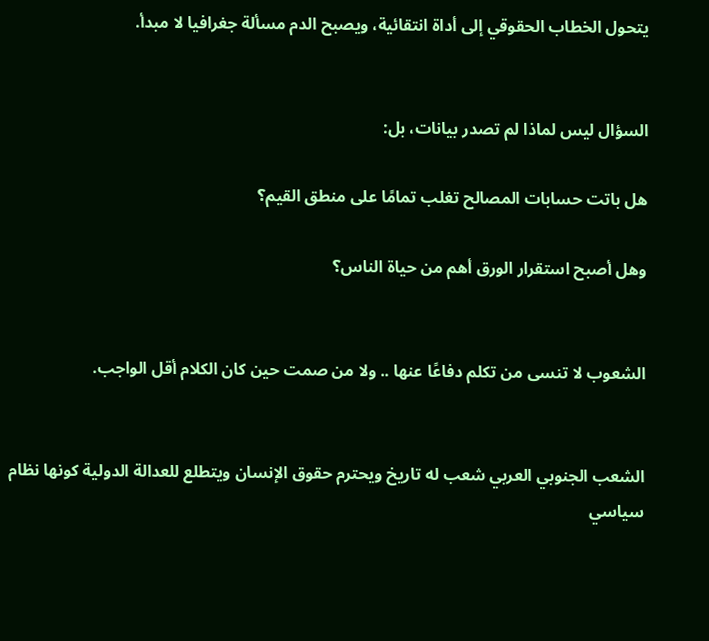يتحول الخطاب الحقوقي إلى أداة انتقائية، ويصبح الدم مسألة جغرافيا لا مبدأ.


السؤال ليس لماذا لم تصدر بيانات، بل:

هل باتت حسابات المصالح تغلب تمامًا على منطق القيم؟

وهل أصبح استقرار الورق أهم من حياة الناس؟


الشعوب لا تنسى من تكلم دفاعًا عنها .. ولا من صمت حين كان الكلام أقل الواجب.


الشعب الجنوبي العربي شعب له تاريخ ويحترم حقوق الإنسان ويتطلع للعدالة الدولية كونها نظام سياسي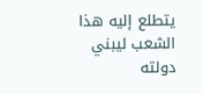يتطلع إليه هذا الشعب ليبني دولته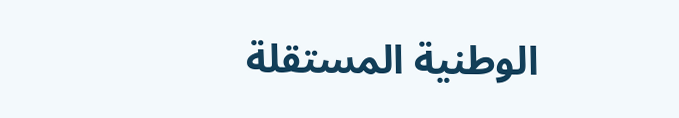الوطنية المستقلة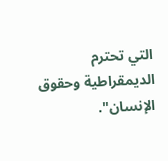التي تحترم الديمقراطية وحقوق الإنسان".